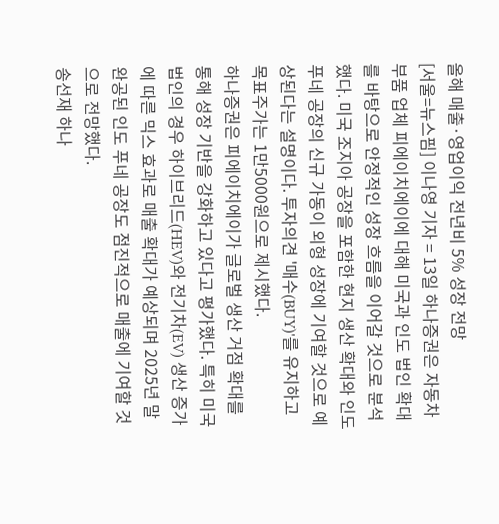올해 매출·영업이익 전년비 5% 성장 전망
[서울=뉴스핌] 이나영 기자 = 13일 하나증권은 자동차 부품 업체 피에이치에이에 대해 미국과 인도 법인 확대를 바탕으로 안정적인 성장 흐름을 이어갈 것으로 분석했다. 미국 조지아 공장을 포함한 현지 생산 확대와 인도 푸네 공장의 신규 가동이 외형 성장에 기여할 것으로 예상된다는 설명이다. 투자의견 '매수(BUY)'를 유지하고 목표주가는 1만5000원으로 제시했다.
하나증권은 피에이치에이가 글로벌 생산 거점 확대를 통해 성장 기반을 강화하고 있다고 평가했다. 특히 미국 법인의 경우 하이브리드(HEV)와 전기차(EV) 생산 증가에 따른 믹스 효과로 매출 확대가 예상되며 2025년 말 완공된 인도 푸네 공장도 점진적으로 매출에 기여할 것으로 전망했다.
송선재 하나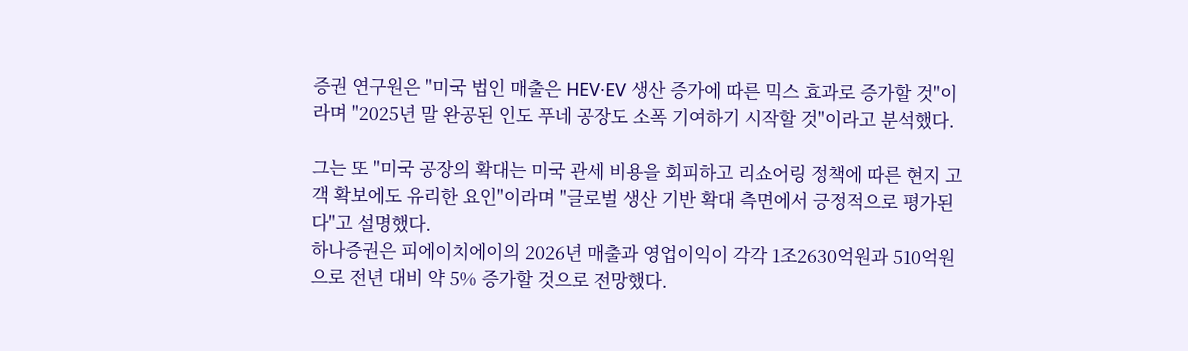증권 연구원은 "미국 법인 매출은 HEV·EV 생산 증가에 따른 믹스 효과로 증가할 것"이라며 "2025년 말 완공된 인도 푸네 공장도 소폭 기여하기 시작할 것"이라고 분석했다.

그는 또 "미국 공장의 확대는 미국 관세 비용을 회피하고 리쇼어링 정책에 따른 현지 고객 확보에도 유리한 요인"이라며 "글로벌 생산 기반 확대 측면에서 긍정적으로 평가된다"고 설명했다.
하나증권은 피에이치에이의 2026년 매출과 영업이익이 각각 1조2630억원과 510억원으로 전년 대비 약 5% 증가할 것으로 전망했다.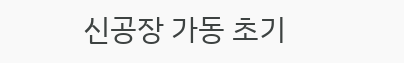신공장 가동 초기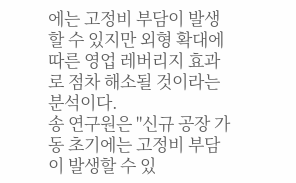에는 고정비 부담이 발생할 수 있지만 외형 확대에 따른 영업 레버리지 효과로 점차 해소될 것이라는 분석이다.
송 연구원은 "신규 공장 가동 초기에는 고정비 부담이 발생할 수 있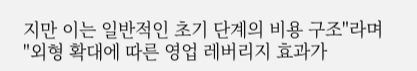지만 이는 일반적인 초기 단계의 비용 구조"라며 "외형 확대에 따른 영업 레버리지 효과가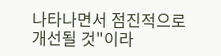나타나면서 점진적으로 개선될 것"이라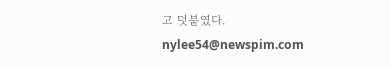고 덧붙였다.
nylee54@newspim.com